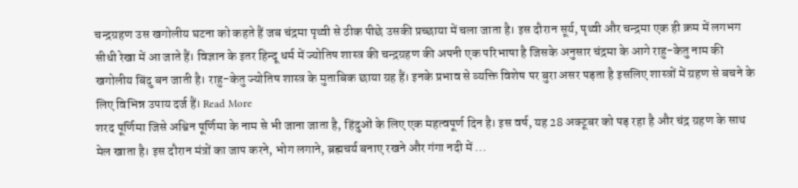चन्द्रग्रहण उस खगोलीय घटना को कहते हैं जब चंद्रमा पृथ्वी से ठीक पीछे उसकी प्रच्छाया में चला जाता है। इस दौरान सूर्य, पृथ्वी और चन्द्रमा एक ही क्रम में लगभग सीधी रेखा में आ जाते हैं। विज्ञान के इतर हिन्दू धर्म में ज्योतिष शास्त्र की चन्द्रग्रहण की अपनी एक परिभाषा है जिसके अनुसार चंद्रमा के आगे राहु-केतु नाम की खगोलीय बिंदु बन जाती है। राहु-केतु ज्योतिष शास्त्र के मुताबिक छाया ग्रह हैं। इनके प्रभाव से व्यक्ति विशेष पर बुरा असर पड़ता है इसलिए शास्त्रों में ग्रहण से बचने के लिए विभिन्न उपाय दर्ज हैं। Read More
शरद पूर्णिमा जिसे अश्विन पूर्णिमा के नाम से भी जाना जाता है, हिंदुओं के लिए एक महत्वपूर्ण दिन है। इस वर्ष, यह 28 अक्टूबर को पड़ रहा है और चंद्र ग्रहण के साथ मेल खाता है। इस दौरान मंत्रों का जाप करने, भोग लगाने, ब्रह्मचर्य बनाए रखने और गंगा नदी में ...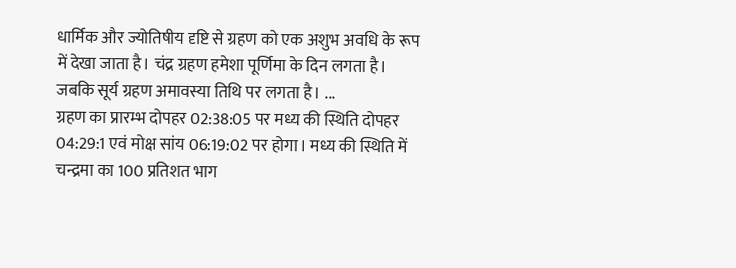धार्मिक और ज्योतिषीय दृष्टि से ग्रहण को एक अशुभ अवधि के रूप में देखा जाता है। चंद्र ग्रहण हमेशा पूर्णिमा के दिन लगता है। जबकि सूर्य ग्रहण अमावस्या तिथि पर लगता है। ...
ग्रहण का प्रारम्भ दोपहर 02:38:05 पर मध्य की स्थिति दोपहर 04:29:1 एवं मोक्ष सांय 06:19:02 पर होगा। मध्य की स्थिति में चन्द्रमा का 100 प्रतिशत भाग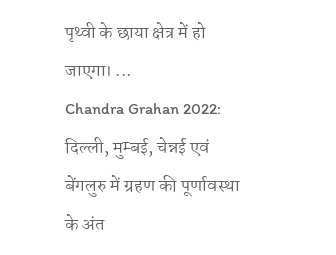पृथ्वी के छाया क्षेत्र में हो जाएगा। ...
Chandra Grahan 2022: दिल्ली, मुम्बई, चेन्नई एवं बेंगलुरु में ग्रहण की पूर्णावस्था के अंत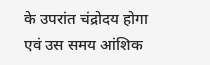के उपरांत चंद्रोदय होगा एवं उस समय आंशिक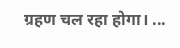ग्रहण चल रहा होगा। ...